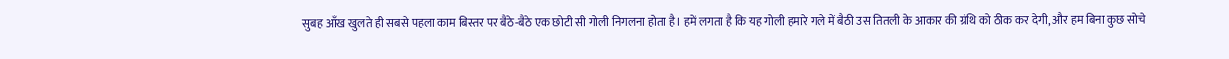सुबह आँख खुलते ही सबसे पहला काम बिस्तर पर बैठे-बैठे एक छोटी सी गोली निगलना होता है। हमें लगता है कि यह गोली हमारे गले में बैठी उस तितली के आकार की ग्रंथि को ठीक कर देगी, और हम बिना कुछ सोचे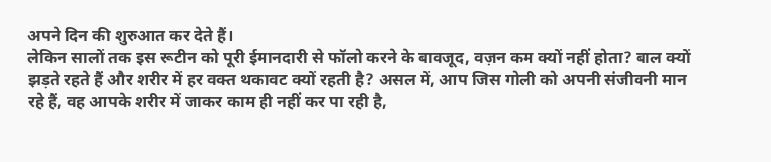अपने दिन की शुरुआत कर देते हैं।
लेकिन सालों तक इस रूटीन को पूरी ईमानदारी से फॉलो करने के बावजूद, वज़न कम क्यों नहीं होता? बाल क्यों झड़ते रहते हैं और शरीर में हर वक्त थकावट क्यों रहती है? असल में, आप जिस गोली को अपनी संजीवनी मान रहे हैं, वह आपके शरीर में जाकर काम ही नहीं कर पा रही है,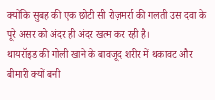क्योंकि सुबह की एक छोटी सी रोज़मर्रा की गलती उस दवा के पूरे असर को अंदर ही अंदर खत्म कर रही है।
थायरॉइड की गोली खाने के बावजूद शरीर में थकावट और बीमारी क्यों बनी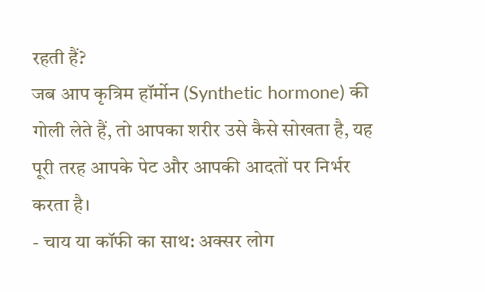रहती हैं?
जब आप कृत्रिम हॉर्मोन (Synthetic hormone) की गोली लेते हैं, तो आपका शरीर उसे कैसे सोखता है, यह पूरी तरह आपके पेट और आपकी आदतों पर निर्भर करता है।
- चाय या कॉफी का साथ: अक्सर लोग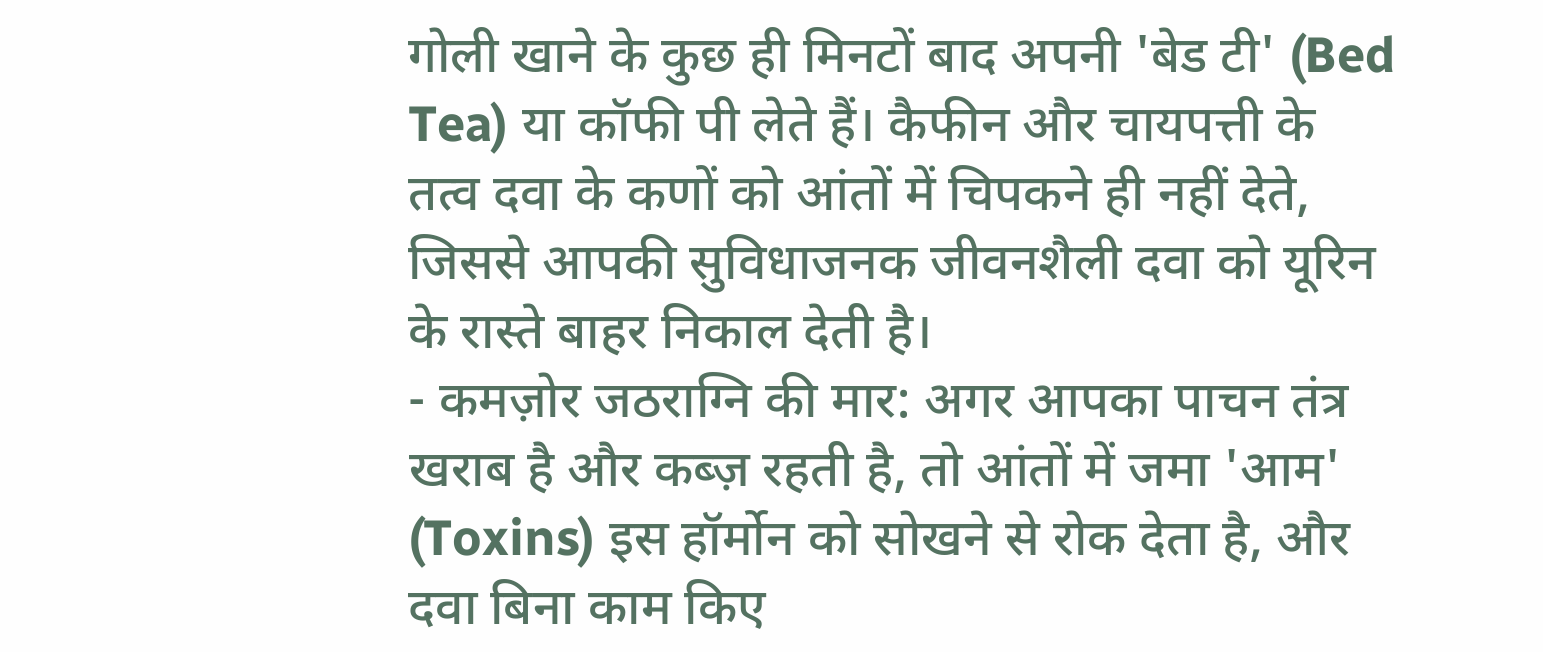गोली खाने के कुछ ही मिनटों बाद अपनी 'बेड टी' (Bed Tea) या कॉफी पी लेते हैं। कैफीन और चायपत्ती के तत्व दवा के कणों को आंतों में चिपकने ही नहीं देते, जिससे आपकी सुविधाजनक जीवनशैली दवा को यूरिन के रास्ते बाहर निकाल देती है।
- कमज़ोर जठराग्नि की मार: अगर आपका पाचन तंत्र खराब है और कब्ज़ रहती है, तो आंतों में जमा 'आम' (Toxins) इस हॉर्मोन को सोखने से रोक देता है, और दवा बिना काम किए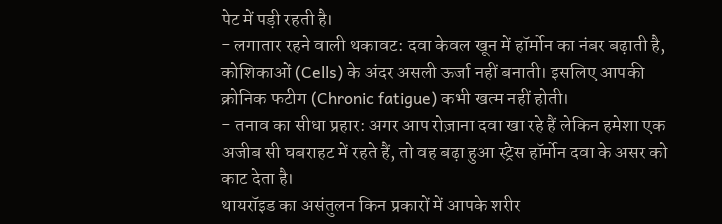पेट में पड़ी रहती है।
- लगातार रहने वाली थकावट: दवा केवल खून में हॉर्मोन का नंबर बढ़ाती है, कोशिकाओं (Cells) के अंदर असली ऊर्जा नहीं बनाती। इसलिए आपकी क्रोनिक फटीग (Chronic fatigue) कभी खत्म नहीं होती।
- तनाव का सीधा प्रहार: अगर आप रोज़ाना दवा खा रहे हैं लेकिन हमेशा एक अजीब सी घबराहट में रहते हैं, तो वह बढ़ा हुआ स्ट्रेस हॉर्मोन दवा के असर को काट देता है।
थायरॉइड का असंतुलन किन प्रकारों में आपके शरीर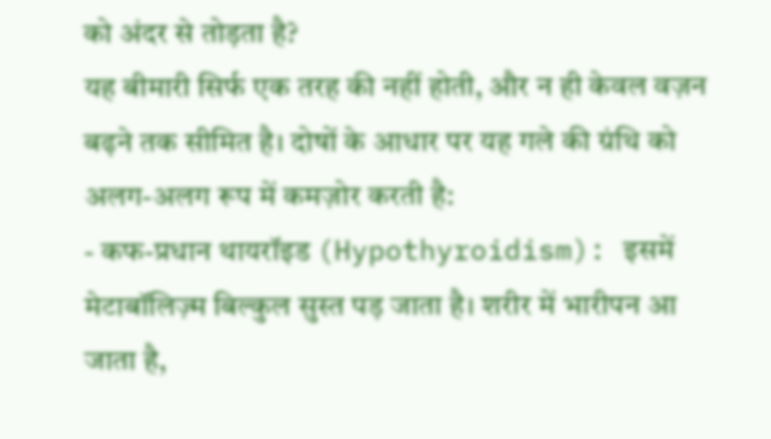को अंदर से तोड़ता है?
यह बीमारी सिर्फ एक तरह की नहीं होती, और न ही केवल वज़न बढ़ने तक सीमित है। दोषों के आधार पर यह गले की ग्रंथि को अलग-अलग रूप में कमज़ोर करती है:
- कफ-प्रधान थायरॉइड (Hypothyroidism): इसमें मेटाबॉलिज़्म बिल्कुल सुस्त पड़ जाता है। शरीर में भारीपन आ जाता है,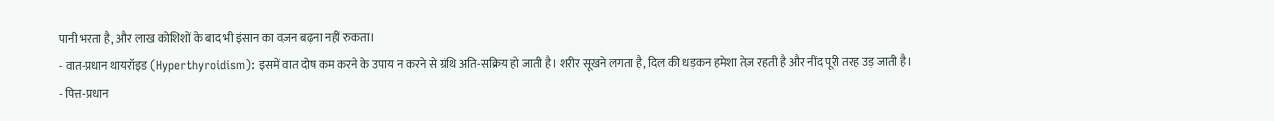पानी भरता है, और लाख कोशिशों के बाद भी इंसान का वज़न बढ़ना नहीं रुकता।
- वात-प्रधान थायरॉइड (Hyperthyroidism): इसमें वात दोष कम करने के उपाय न करने से ग्रंथि अति-सक्रिय हो जाती है। शरीर सूखने लगता है, दिल की धड़कन हमेशा तेज़ रहती है और नींद पूरी तरह उड़ जाती है।
- पित्त-प्रधान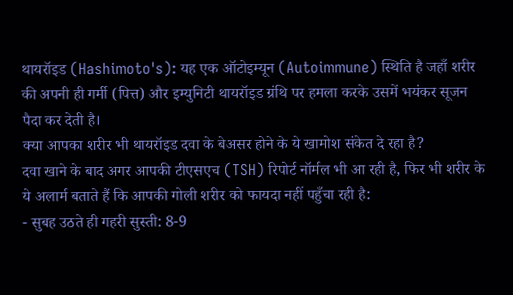थायरॉइड (Hashimoto's): यह एक ऑटोइम्यून (Autoimmune) स्थिति है जहाँ शरीर की अपनी ही गर्मी (पित्त) और इम्युनिटी थायरॉइड ग्रंथि पर हमला करके उसमें भयंकर सूजन पैदा कर देती है।
क्या आपका शरीर भी थायरॉइड दवा के बेअसर होने के ये खामोश संकेत दे रहा है?
दवा खाने के बाद अगर आपकी टीएसएच (TSH) रिपोर्ट नॉर्मल भी आ रही है, फिर भी शरीर के ये अलार्म बताते हैं कि आपकी गोली शरीर को फायदा नहीं पहुँचा रही है:
- सुबह उठते ही गहरी सुस्ती: 8-9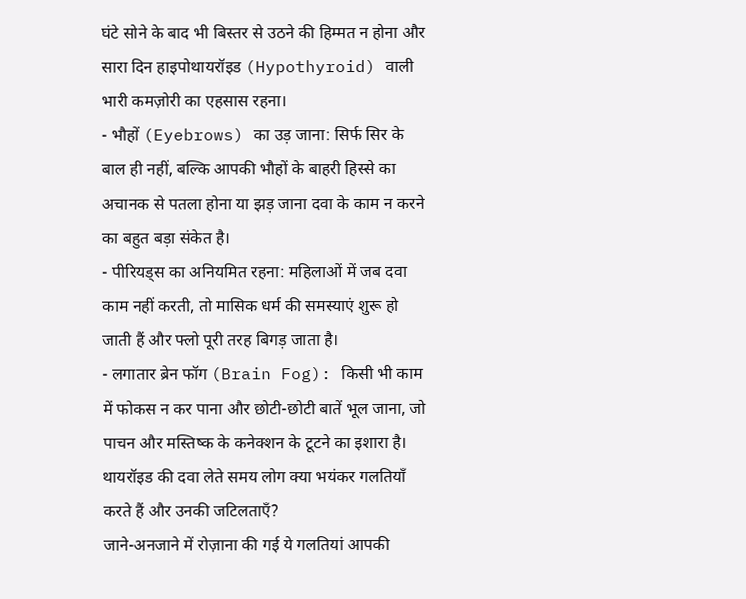घंटे सोने के बाद भी बिस्तर से उठने की हिम्मत न होना और सारा दिन हाइपोथायरॉइड (Hypothyroid) वाली भारी कमज़ोरी का एहसास रहना।
- भौहों (Eyebrows) का उड़ जाना: सिर्फ सिर के बाल ही नहीं, बल्कि आपकी भौहों के बाहरी हिस्से का अचानक से पतला होना या झड़ जाना दवा के काम न करने का बहुत बड़ा संकेत है।
- पीरियड्स का अनियमित रहना: महिलाओं में जब दवा काम नहीं करती, तो मासिक धर्म की समस्याएं शुरू हो जाती हैं और फ्लो पूरी तरह बिगड़ जाता है।
- लगातार ब्रेन फॉग (Brain Fog): किसी भी काम में फोकस न कर पाना और छोटी-छोटी बातें भूल जाना, जो पाचन और मस्तिष्क के कनेक्शन के टूटने का इशारा है।
थायरॉइड की दवा लेते समय लोग क्या भयंकर गलतियाँ करते हैं और उनकी जटिलताएँ?
जाने-अनजाने में रोज़ाना की गई ये गलतियां आपकी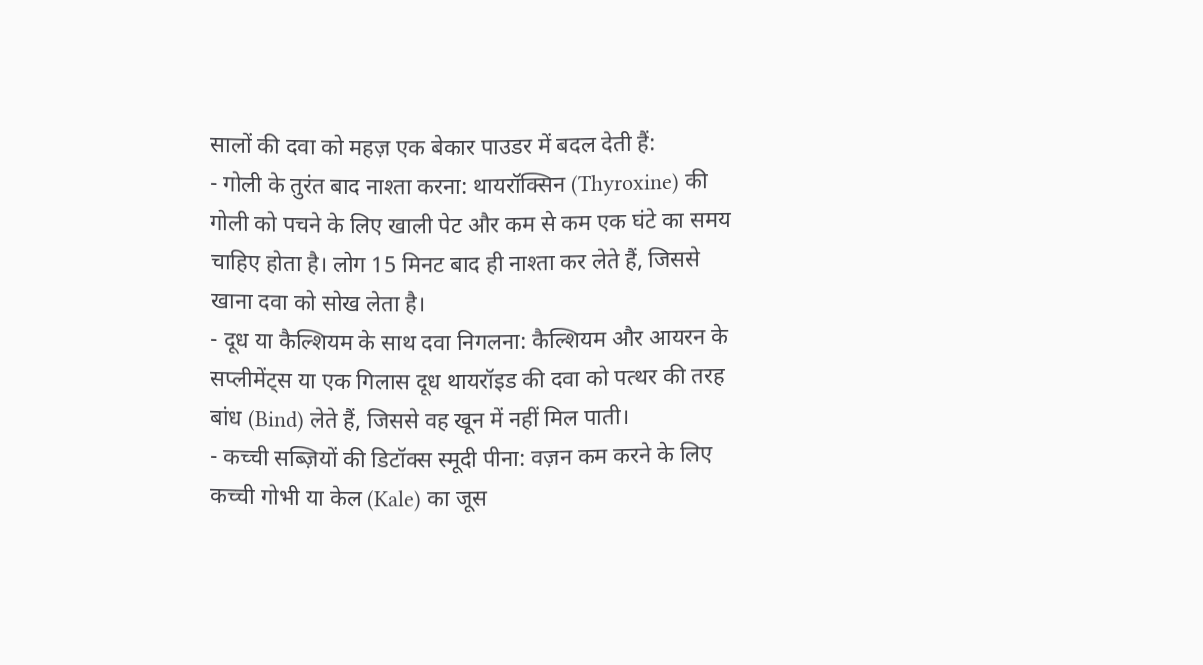सालों की दवा को महज़ एक बेकार पाउडर में बदल देती हैं:
- गोली के तुरंत बाद नाश्ता करना: थायरॉक्सिन (Thyroxine) की गोली को पचने के लिए खाली पेट और कम से कम एक घंटे का समय चाहिए होता है। लोग 15 मिनट बाद ही नाश्ता कर लेते हैं, जिससे खाना दवा को सोख लेता है।
- दूध या कैल्शियम के साथ दवा निगलना: कैल्शियम और आयरन के सप्लीमेंट्स या एक गिलास दूध थायरॉइड की दवा को पत्थर की तरह बांध (Bind) लेते हैं, जिससे वह खून में नहीं मिल पाती।
- कच्ची सब्ज़ियों की डिटॉक्स स्मूदी पीना: वज़न कम करने के लिए कच्ची गोभी या केल (Kale) का जूस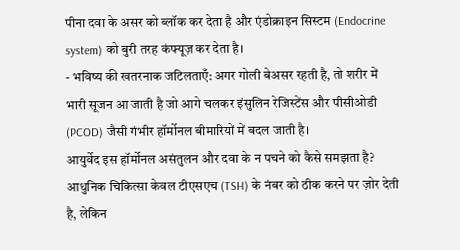पीना दवा के असर को ब्लॉक कर देता है और एंडोक्राइन सिस्टम (Endocrine system) को बुरी तरह कंफ्यूज़ कर देता है।
- भविष्य की खतरनाक जटिलताएँ: अगर गोली बेअसर रहती है, तो शरीर में भारी सूजन आ जाती है जो आगे चलकर इंसुलिन रेजिस्टेंस और पीसीओडी (PCOD) जैसी गंभीर हॉर्मोनल बीमारियों में बदल जाती है।
आयुर्वेद इस हॉर्मोनल असंतुलन और दवा के न पचने को कैसे समझता है?
आधुनिक चिकित्सा केवल टीएसएच (TSH) के नंबर को ठीक करने पर ज़ोर देती है, लेकिन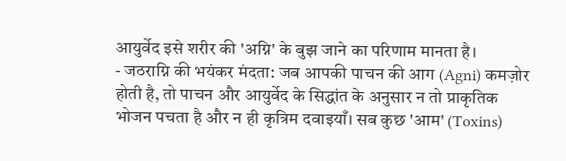आयुर्वेद इसे शरीर की 'अग्नि' के बुझ जाने का परिणाम मानता है।
- जठराग्नि की भयंकर मंदता: जब आपकी पाचन की आग (Agni) कमज़ोर होती है, तो पाचन और आयुर्वेद के सिद्धांत के अनुसार न तो प्राकृतिक भोजन पचता है और न ही कृत्रिम दवाइयाँ। सब कुछ 'आम' (Toxins)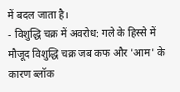में बदल जाता है।
- विशुद्धि चक्र में अवरोध: गले के हिस्से में मौजूद विशुद्धि चक्र जब कफ और 'आम' के कारण ब्लॉक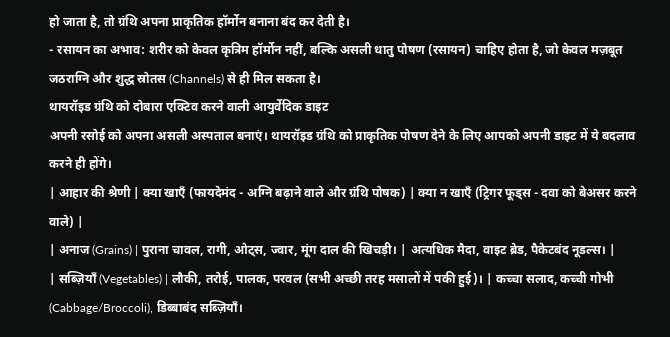हो जाता है, तो ग्रंथि अपना प्राकृतिक हॉर्मोन बनाना बंद कर देती है।
- रसायन का अभाव: शरीर को केवल कृत्रिम हॉर्मोन नहीं, बल्कि असली धातु पोषण (रसायन) चाहिए होता है, जो केवल मज़बूत जठराग्नि और शुद्ध स्रोतस (Channels) से ही मिल सकता है।
थायरॉइड ग्रंथि को दोबारा एक्टिव करने वाली आयुर्वेदिक डाइट
अपनी रसोई को अपना असली अस्पताल बनाएं। थायरॉइड ग्रंथि को प्राकृतिक पोषण देने के लिए आपको अपनी डाइट में ये बदलाव करने ही होंगे।
| आहार की श्रेणी | क्या खाएँ (फायदेमंद - अग्नि बढ़ाने वाले और ग्रंथि पोषक) | क्या न खाएँ (ट्रिगर फूड्स - दवा को बेअसर करने वाले) |
| अनाज (Grains) | पुराना चावल, रागी, ओट्स, ज्वार, मूंग दाल की खिचड़ी। | अत्यधिक मैदा, वाइट ब्रेड, पैकेटबंद नूडल्स। |
| सब्ज़ियाँ (Vegetables) | लौकी, तरोई, पालक, परवल (सभी अच्छी तरह मसालों में पकी हुई)। | कच्चा सलाद, कच्ची गोभी (Cabbage/Broccoli), डिब्बाबंद सब्ज़ियाँ।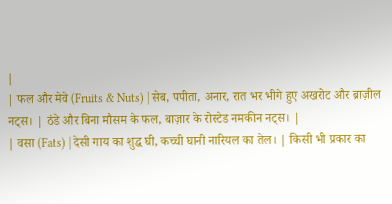|
| फल और मेवे (Fruits & Nuts) | सेब, पपीता, अनार, रात भर भीगे हुए अखरोट और ब्राज़ील नट्स। | ठंडे और बिना मौसम के फल, बाज़ार के रोस्टेड नमकीन नट्स। |
| वसा (Fats) | देसी गाय का शुद्ध घी, कच्ची घानी नारियल का तेल। | किसी भी प्रकार का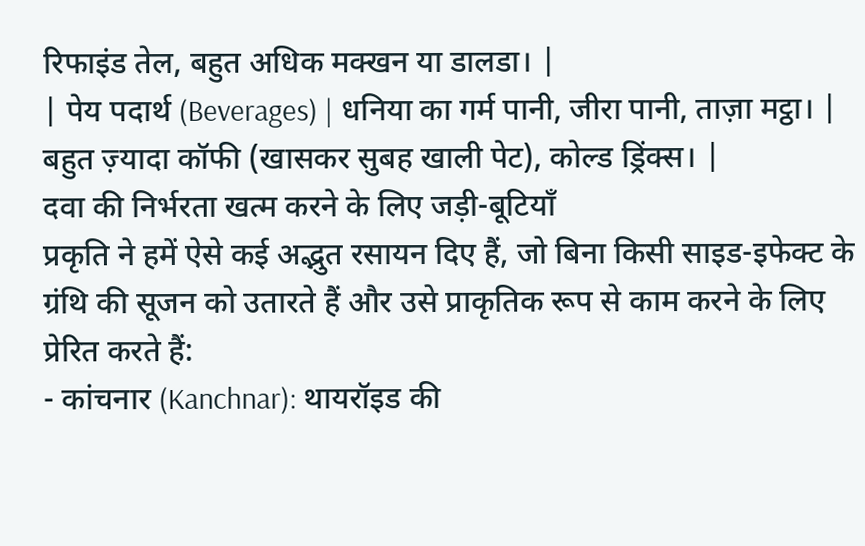रिफाइंड तेल, बहुत अधिक मक्खन या डालडा। |
| पेय पदार्थ (Beverages) | धनिया का गर्म पानी, जीरा पानी, ताज़ा मट्ठा। | बहुत ज़्यादा कॉफी (खासकर सुबह खाली पेट), कोल्ड ड्रिंक्स। |
दवा की निर्भरता खत्म करने के लिए जड़ी-बूटियाँ
प्रकृति ने हमें ऐसे कई अद्भुत रसायन दिए हैं, जो बिना किसी साइड-इफेक्ट के ग्रंथि की सूजन को उतारते हैं और उसे प्राकृतिक रूप से काम करने के लिए प्रेरित करते हैं:
- कांचनार (Kanchnar): थायरॉइड की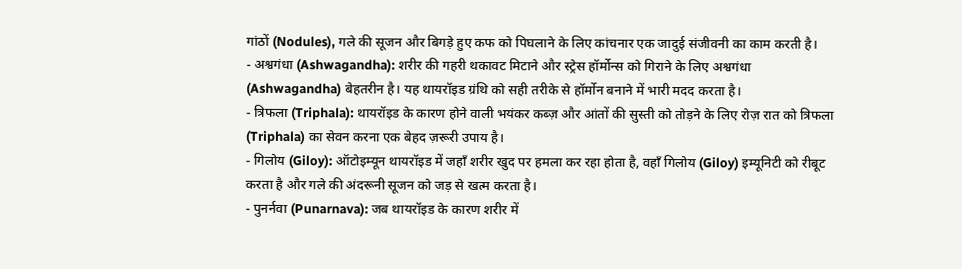गांठों (Nodules), गले की सूजन और बिगड़े हुए कफ को पिघलाने के लिए कांचनार एक जादुई संजीवनी का काम करती है।
- अश्वगंधा (Ashwagandha): शरीर की गहरी थकावट मिटाने और स्ट्रेस हॉर्मोन्स को गिराने के लिए अश्वगंधा (Ashwagandha) बेहतरीन है। यह थायरॉइड ग्रंथि को सही तरीके से हॉर्मोन बनाने में भारी मदद करता है।
- त्रिफला (Triphala): थायरॉइड के कारण होने वाली भयंकर कब्ज़ और आंतों की सुस्ती को तोड़ने के लिए रोज़ रात को त्रिफला (Triphala) का सेवन करना एक बेहद ज़रूरी उपाय है।
- गिलोय (Giloy): ऑटोइम्यून थायरॉइड में जहाँ शरीर खुद पर हमला कर रहा होता है, वहाँ गिलोय (Giloy) इम्यूनिटी को रीबूट करता है और गले की अंदरूनी सूजन को जड़ से खत्म करता है।
- पुनर्नवा (Punarnava): जब थायरॉइड के कारण शरीर में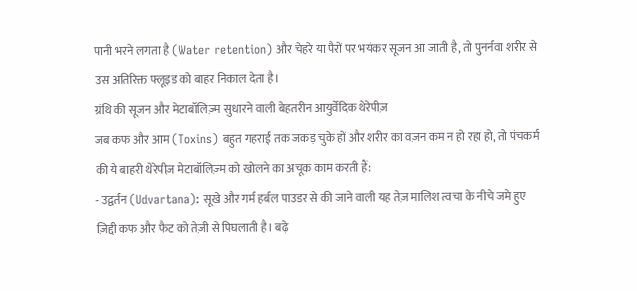पानी भरने लगता है (Water retention) और चेहरे या पैरों पर भयंकर सूजन आ जाती है, तो पुनर्नवा शरीर से उस अतिरिक्त फ्लूइड को बाहर निकाल देता है।
ग्रंथि की सूजन और मेटाबॉलिज़्म सुधारने वाली बेहतरीन आयुर्वेदिक थेरेपीज़
जब कफ और आम (Toxins) बहुत गहराई तक जकड़ चुके हों और शरीर का वज़न कम न हो रहा हो, तो पंचकर्म की ये बाहरी थेरेपीज़ मेटाबॉलिज़्म को खोलने का अचूक काम करती हैं:
- उद्वर्तन (Udvartana): सूखे और गर्म हर्बल पाउडर से की जाने वाली यह तेज़ मालिश त्वचा के नीचे जमे हुए ज़िद्दी कफ और फैट को तेज़ी से पिघलाती है। बढ़े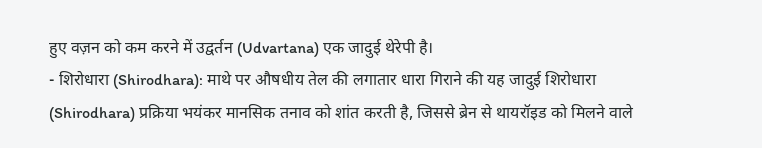हुए वज़न को कम करने में उद्वर्तन (Udvartana) एक जादुई थेरेपी है।
- शिरोधारा (Shirodhara): माथे पर औषधीय तेल की लगातार धारा गिराने की यह जादुई शिरोधारा (Shirodhara) प्रक्रिया भयंकर मानसिक तनाव को शांत करती है, जिससे ब्रेन से थायरॉइड को मिलने वाले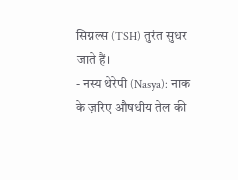सिग्नल्स (TSH) तुरंत सुधर जाते हैं।
- नस्य थेरेपी (Nasya): नाक के ज़रिए औषधीय तेल की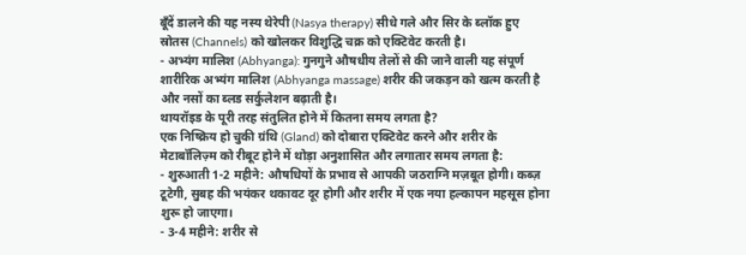बूँदें डालने की यह नस्य थेरेपी (Nasya therapy) सीधे गले और सिर के ब्लॉक हुए स्रोतस (Channels) को खोलकर विशुद्धि चक्र को एक्टिवेट करती है।
- अभ्यंग मालिश (Abhyanga): गुनगुने औषधीय तेलों से की जाने वाली यह संपूर्ण शारीरिक अभ्यंग मालिश (Abhyanga massage) शरीर की जकड़न को खत्म करती है और नसों का ब्लड सर्कुलेशन बढ़ाती है।
थायरॉइड के पूरी तरह संतुलित होने में कितना समय लगता है?
एक निष्क्रिय हो चुकी ग्रंथि (Gland) को दोबारा एक्टिवेट करने और शरीर के मेटाबॉलिज़्म को रीबूट होने में थोड़ा अनुशासित और लगातार समय लगता है:
- शुरुआती 1-2 महीने: औषधियों के प्रभाव से आपकी जठराग्नि मज़बूत होगी। कब्ज़ टूटेगी, सुबह की भयंकर थकावट दूर होगी और शरीर में एक नया हल्कापन महसूस होना शुरू हो जाएगा।
- 3-4 महीने: शरीर से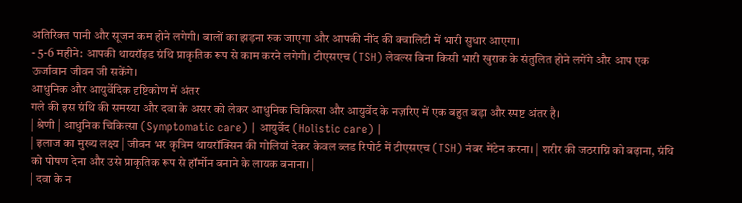अतिरिक्त पानी और सूजन कम होने लगेगी। बालों का झड़ना रुक जाएगा और आपकी नींद की क्वालिटी में भारी सुधार आएगा।
- 5-6 महीने: आपकी थायरॉइड ग्रंथि प्राकृतिक रूप से काम करने लगेगी। टीएसएच (TSH) लेवल्स बिना किसी भारी खुराक के संतुलित होने लगेंगे और आप एक ऊर्जावान जीवन जी सकेंगे।
आधुनिक और आयुर्वेदिक दृष्टिकोण में अंतर
गले की इस ग्रंथि की समस्या और दवा के असर को लेकर आधुनिक चिकित्सा और आयुर्वेद के नज़रिए में एक बहुत बड़ा और स्पष्ट अंतर है।
| श्रेणी | आधुनिक चिकित्सा (Symptomatic care) | आयुर्वेद (Holistic care) |
| इलाज का मुख्य लक्ष्य | जीवन भर कृत्रिम थायरॉक्सिन की गोलियां देकर केवल ब्लड रिपोर्ट में टीएसएच (TSH) नंबर मेंटेन करना। | शरीर की जठराग्नि को बढ़ाना, ग्रंथि को पोषण देना और उसे प्राकृतिक रूप से हॉर्मोन बनाने के लायक बनाना। |
| दवा के न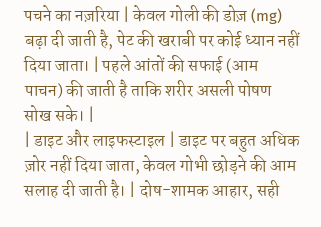पचने का नज़रिया | केवल गोली की डोज़ (mg) बढ़ा दी जाती है, पेट की खराबी पर कोई ध्यान नहीं दिया जाता। | पहले आंतों की सफाई (आम पाचन) की जाती है ताकि शरीर असली पोषण सोख सके। |
| डाइट और लाइफस्टाइल | डाइट पर बहुत अधिक ज़ोर नहीं दिया जाता, केवल गोभी छोड़ने की आम सलाह दी जाती है। | दोष-शामक आहार, सही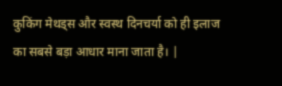कुकिंग मेथड्स और स्वस्थ दिनचर्या को ही इलाज का सबसे बड़ा आधार माना जाता है। |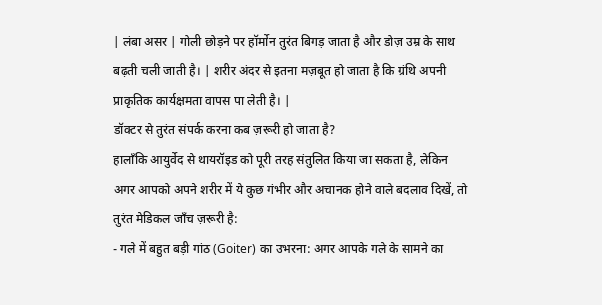| लंबा असर | गोली छोड़ने पर हॉर्मोन तुरंत बिगड़ जाता है और डोज़ उम्र के साथ बढ़ती चली जाती है। | शरीर अंदर से इतना मज़बूत हो जाता है कि ग्रंथि अपनी प्राकृतिक कार्यक्षमता वापस पा लेती है। |
डॉक्टर से तुरंत संपर्क करना कब ज़रूरी हो जाता है?
हालाँकि आयुर्वेद से थायरॉइड को पूरी तरह संतुलित किया जा सकता है, लेकिन अगर आपको अपने शरीर में ये कुछ गंभीर और अचानक होने वाले बदलाव दिखें, तो तुरंत मेडिकल जाँच ज़रूरी है:
- गले में बहुत बड़ी गांठ (Goiter) का उभरना: अगर आपके गले के सामने का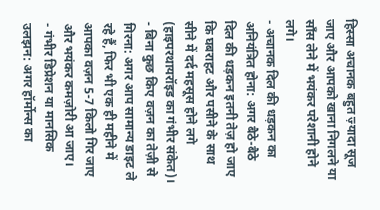हिस्सा अचानक बहुत ज़्यादा सूज जाए और आपको खाना निगलने या साँस लेने में भयंकर परेशानी होने लगे।
- अचानक दिल की धड़कन का अनियंत्रित होना: अगर बैठे-बैठे दिल की धड़कन इतनी तेज़ हो जाए कि घबराहट और पसीने के साथ सीने में दर्द महसूस होने लगे (हाइपरथायरॉइड का गंभीर संकेत)।
- बिना कुछ किए वज़न का तेज़ी से गिरना: अगर आप सामान्य डाइट ले रहे हैं, फिर भी एक ही महीने में आपका वज़न 5-7 किलो गिर जाए और भयंकर कमज़ोरी आ जाए।
- गंभीर डिप्रेशन या मानसिक उलझन: अगर हॉर्मोन्स का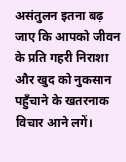असंतुलन इतना बढ़ जाए कि आपको जीवन के प्रति गहरी निराशा और खुद को नुकसान पहुँचाने के खतरनाक विचार आने लगें।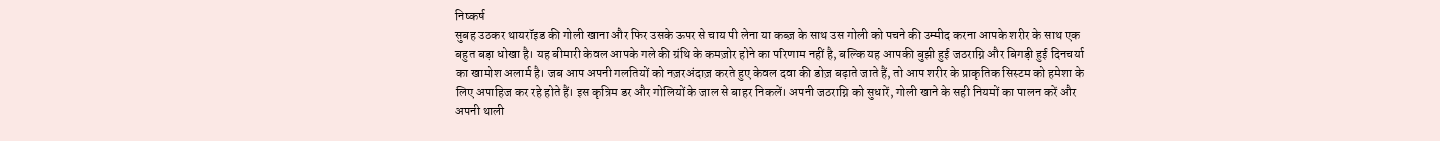निष्कर्ष
सुबह उठकर थायरॉइड की गोली खाना और फिर उसके ऊपर से चाय पी लेना या कब्ज़ के साथ उस गोली को पचने की उम्मीद करना आपके शरीर के साथ एक बहुत बड़ा धोखा है। यह बीमारी केवल आपके गले की ग्रंथि के कमज़ोर होने का परिणाम नहीं है, बल्कि यह आपकी बुझी हुई जठराग्नि और बिगड़ी हुई दिनचर्या का खामोश अलार्म है। जब आप अपनी गलतियों को नज़रअंदाज़ करते हुए केवल दवा की डोज़ बढ़ाते जाते हैं, तो आप शरीर के प्राकृतिक सिस्टम को हमेशा के लिए अपाहिज कर रहे होते हैं। इस कृत्रिम डर और गोलियों के जाल से बाहर निकलें। अपनी जठराग्नि को सुधारें, गोली खाने के सही नियमों का पालन करें और अपनी थाली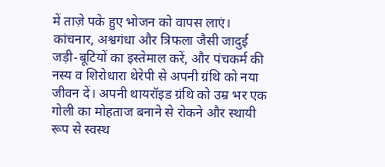में ताज़े पके हुए भोजन को वापस लाएं। कांचनार, अश्वगंधा और त्रिफला जैसी जादुई जड़ी-बूटियों का इस्तेमाल करें, और पंचकर्म की नस्य व शिरोधारा थेरेपी से अपनी ग्रंथि को नया जीवन दें। अपनी थायरॉइड ग्रंथि को उम्र भर एक गोली का मोहताज बनाने से रोकने और स्थायी रूप से स्वस्थ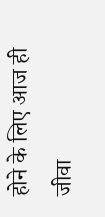होने के लिए आज ही जीवा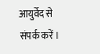आयुर्वेद से संपर्क करें।